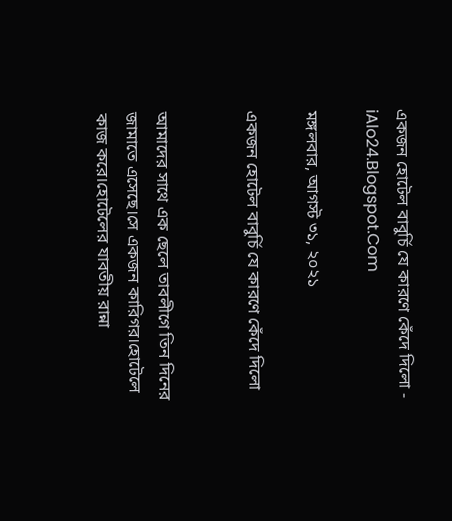একজন হোটেল বাবুর্চি যে কারণে কেঁদে দিলো - iAlo24.Blogspot.Com

মঙ্গলবার, আগস্ট ৩১, ২০২১

একজন হোটেল বাবুর্চি যে কারণে কেঁদে দিলো


আমাদের সাথে এক ছেলে তাবলীগে তিন দিনের জামাতে এসেছে।সে একজন কারিগর।হোটেলে কাজ করে।হোটেলের যাবতীয় রান্না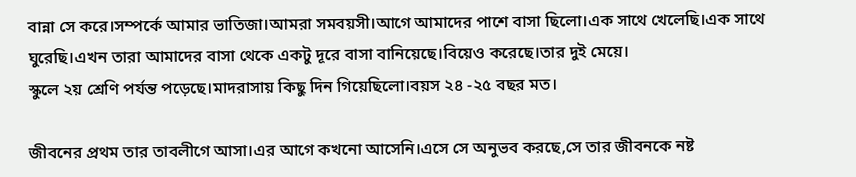বান্না সে করে।সম্পর্কে আমার ভাতিজা।আমরা সমবয়সী।আগে আমাদের পাশে বাসা ছিলো।এক সাথে খেলেছি।এক সাথে ঘুরেছি।এখন তারা আমাদের বাসা থেকে একটু দূরে বাসা বানিয়েছে।বিয়েও করেছে।তার দুই মেয়ে।
স্কুলে ২য় শ্রেণি পর্যন্ত পড়েছে।মাদরাসায় কিছু দিন গিয়েছিলো।বয়স ২৪ -২৫ বছর মত।

জীবনের প্রথম তার তাবলীগে আসা।এর আগে কখনো আসেনি।এসে সে অনুভব করছে,সে তার জীবনকে নষ্ট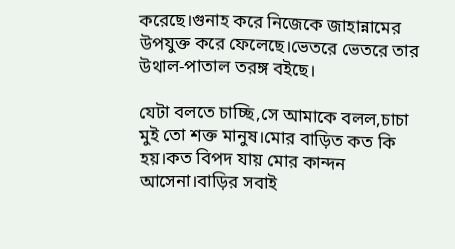করেছে।গুনাহ করে নিজেকে জাহান্নামের উপযুক্ত করে ফেলেছে।ভেতরে ভেতরে তার উথাল-পাতাল তরঙ্গ বইছে।

যেটা বলতে চাচ্ছি,সে আমাকে বলল,চাচা মুই তো শক্ত মানুষ।মোর বাড়িত কত কি হয়।কত বিপদ যায় মোর কান্দন আসেনা।বাড়ির সবাই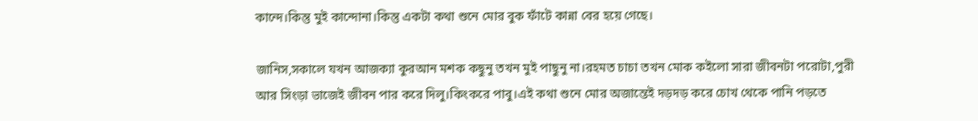কান্দে।কিন্তু মুই কান্দোনা।কিন্তু একটা কথা শুনে মোর বুক ফাঁটে কান্না বের হয়ে গেছে।

জানিস,সকালে যখন আজক্যা কুরআন মশক কছুনু তখন মুই পাছুনু না।রহমত চাচা তখন মোক কইলো সারা জীবনটা পরোটা,পুরী আর সিংড়া ভাজেই জীবন পার করে দিলু।কিংকরে পাবু।এই কথা শুনে মোর অজান্তেই দড়দড় করে চোখ থেকে পানি পড়তে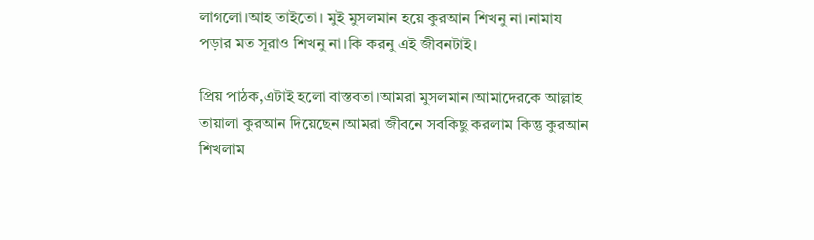লাগলো।আহ তাইতো। মুই মুসলমান হয়ে কুরআন শিখনু না।নামায পড়ার মত সূরাও শিখনু না।কি করনু এই জীবনটাই।

প্রিয় পাঠক,এটাই হলো বাস্তবতা।আমরা মুসলমান।আমাদেরকে আল্লাহ তায়ালা কুরআন দিয়েছেন।আমরা জীবনে সবকিছু করলাম কিন্তু কুরআন শিখলাম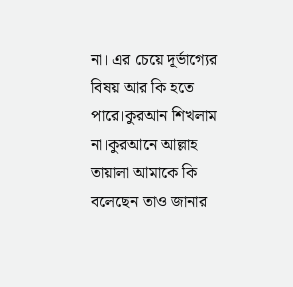না। এর চেয়ে দূর্ভাগ্যের বিষয় আর কি হতে পারে।কুরআন শিখলাম না।কুরআনে আল্লাহ তায়ালা আমাকে কি বলেছেন তাও জানার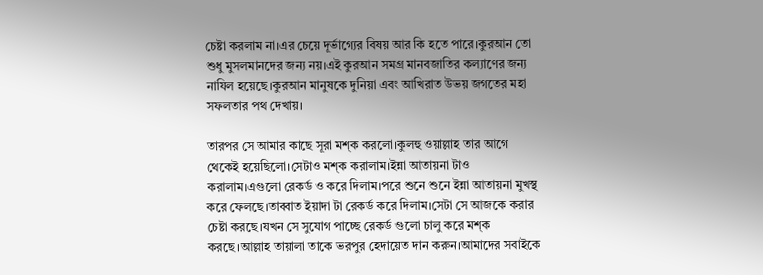চেষ্টা করলাম না।এর চেয়ে দূর্ভাগ্যের বিষয় আর কি হতে পারে।কুরআন তো শুধু মুসলমানদের জন্য নয়।এই কুরআন সমগ্র মানবজাতির কল্যাণের জন্য নাযিল হয়েছে।কুরআন মানুষকে দুনিয়া এবং আখিরাত উভয় জগতের মহা সফলতার পথ দেখায়।

তারপর সে আমার কাছে সূরা মশ্ক করলো।কুলহু ওয়াল্লাহ তার আগে থেকেই হয়েছিলো।সেটাও মশ্ক করালাম।ইন্না আতায়না টাও করালাম।এগুলো রেকর্ড ও করে দিলাম।পরে শুনে শুনে ইন্না আতায়না মুখস্থ করে ফেলছে।তাব্বাত ইয়াদা টা রেকর্ড করে দিলাম।সেটা সে আজকে করার চেষ্টা করছে।যখন সে সুযোগ পাচ্ছে রেকর্ড গুলো চালু করে মশ্ক করছে।আল্লাহ তায়ালা তাকে ভরপুর হেদায়েত দান করুন।আমাদের সবাইকে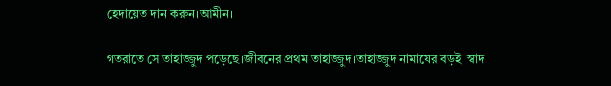হেদায়েত দান করুন।আমীন।

গতরাতে সে তাহাজ্জুদ পড়েছে।জীবনের প্রথম তাহাজ্জুদ।তাহাজ্জুদ নামাযের বড়ই  স্বাদ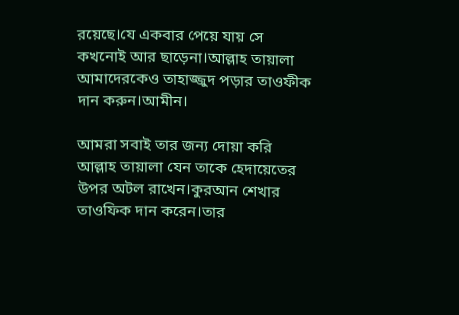রয়েছে।যে একবার পেয়ে যায় সে কখনোই আর ছাড়েনা।আল্লাহ তায়ালা আমাদেরকেও তাহাজ্জুদ পড়ার তাওফীক দান করুন।আমীন।

আমরা সবাই তার জন্য দোয়া করি আল্লাহ তায়ালা যেন তাকে হেদায়েতের উপর অটল রাখেন।কুরআন শেখার তাওফিক দান করেন।তার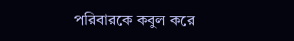পরিবারকে কবুল করে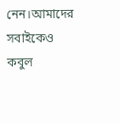নেন।আমাদের সবাইকেও কবুল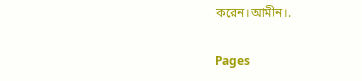করেন।আমীন।.

Pages